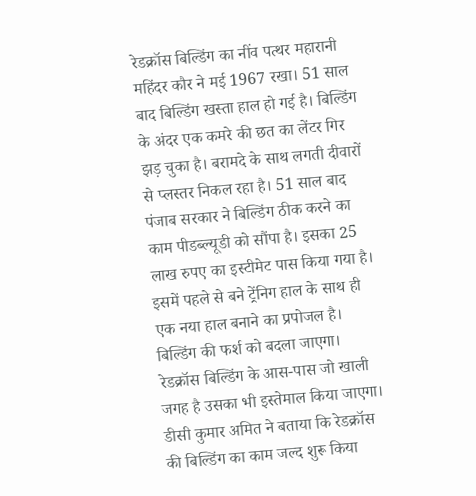रेडक्रॉस बिल्डिंग का नींव पत्थर महारानी महिंदर कौर ने मई 1967 रखा। 51 साल बाद बिल्डिंग खस्ता हाल हो गई है। बिल्डिंग के अंदर एक कमरे की छत का लेंटर गिर झड़ चुका है। बरामदे के साथ लगती दीवारों से प्लस्तर निकल रहा है। 51 साल बाद पंजाब सरकार ने बिल्डिंग ठीक करने का काम पीडब्ल्यूडी को सौंपा है। इसका 25 लाख रुपए का इस्टीमेट पास किया गया है। इसमें पहले से बने ट्रेंनिग हाल के साथ ही एक नया हाल बनाने का प्रपोजल है। बिल्डिंग की फर्श को बदला जाएगा। रेडक्रॉस बिल्डिंग के आस-पास जो खाली जगह है उसका भी इस्तेमाल किया जाएगा। डीसी कुमार अमित ने बताया कि रेडक्रॉस की बिल्डिंग का काम जल्द शुरू किया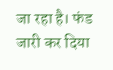जा रहा है। फंड जारी कर दिया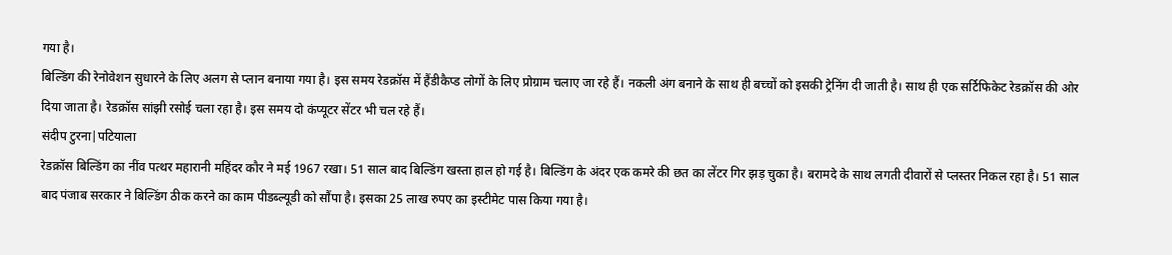गया है।
बिल्डिंग की रेनोवेशन सुधारने के लिए अलग से प्लान बनाया गया है। इस समय रेडक्रॉस में हैंडीकैप्ड लोगों के लिए प्रोग्राम चलाए जा रहे हैं। नकली अंग बनाने के साथ ही बच्चों को इसकी ट्रेनिंग दी जाती है। साथ ही एक सर्टिफिकेट रेडक्रॉस की ओर दिया जाता है। रेडक्रॉस सांझी रसोई चला रहा है। इस समय दो कंप्यूटर सेंटर भी चल रहे हैं।
संदीप टुरना|पटियाला
रेडक्रॉस बिल्डिंग का नींव पत्थर महारानी महिंदर कौर ने मई 1967 रखा। 51 साल बाद बिल्डिंग खस्ता हाल हो गई है। बिल्डिंग के अंदर एक कमरे की छत का लेंटर गिर झड़ चुका है। बरामदे के साथ लगती दीवारों से प्लस्तर निकल रहा है। 51 साल बाद पंजाब सरकार ने बिल्डिंग ठीक करने का काम पीडब्ल्यूडी को सौंपा है। इसका 25 लाख रुपए का इस्टीमेट पास किया गया है।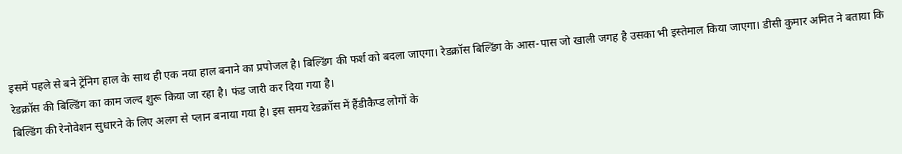इसमें पहले से बने ट्रेंनिग हाल के साथ ही एक नया हाल बनाने का प्रपोजल है। बिल्डिंग की फर्श को बदला जाएगा। रेडक्रॉस बिल्डिंग के आस-पास जो खाली जगह है उसका भी इस्तेमाल किया जाएगा। डीसी कुमार अमित ने बताया कि रेडक्रॉस की बिल्डिंग का काम जल्द शुरू किया जा रहा है। फंड जारी कर दिया गया है।
बिल्डिंग की रेनोवेशन सुधारने के लिए अलग से प्लान बनाया गया है। इस समय रेडक्रॉस में हैंडीकैप्ड लोगों के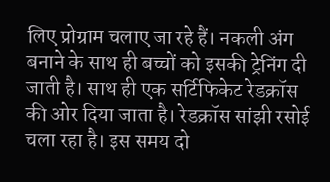लिए प्रोग्राम चलाए जा रहे हैं। नकली अंग बनाने के साथ ही बच्चों को इसकी ट्रेनिंग दी जाती है। साथ ही एक सर्टिफिकेट रेडक्रॉस की ओर दिया जाता है। रेडक्रॉस सांझी रसोई चला रहा है। इस समय दो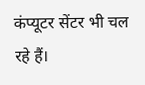कंप्यूटर सेंटर भी चल रहे हैं।